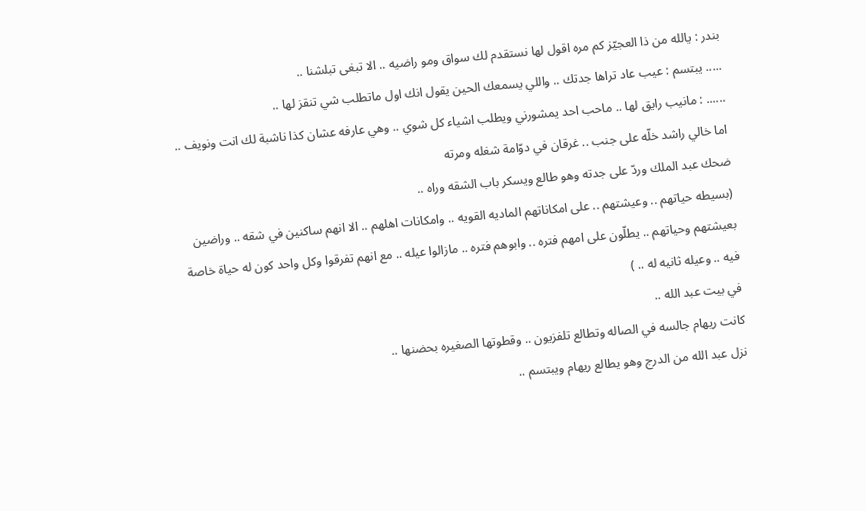بندر : يالله من ذا العجيّز كم مره اقول لها نستقدم لك سواق ومو راضيه .. الا تبغى تبلشنا ..
..... يبتسم : عيب عاد تراها جدتك .. واللي يسمعك الحين يقول انك اول ماتطلب شي تنقز لها ..
...... : مانيب رايق لها .. ماحب احد يمشورني ويطلب اشياء كل شوي .. وهي عارفه عشان كذا ناشبة لك انت ونويف .. اما خالي راشد خلّه على جنب .. غرقان في دوّامة شغله ومرته
ضحك عبد الملك وردّ على جدته وهو طالع ويسكر باب الشقه وراه ..
(بسيطه حياتهم .. وعيشتهم .. على امكاناتهم الماديه القويه .. وامكانات اهلهم .. الا انهم ساكنين في شقه .. وراضين بعيشتهم وحياتهم .. يطلّون على امهم فتره .. وابوهم فتره .. مازالوا عيله .. مع انهم تفرقوا وكل واحد كون له حياة خاصة فيه .. وعيله ثانيه له .. )
في بيت عبد الله ..
كانت ريهام جالسه في الصاله وتطالع تلفزيون .. وقطوتها الصغيره بحضنها ..
نزل عبد الله من الدرج وهو يطالع ريهام ويبتسم ..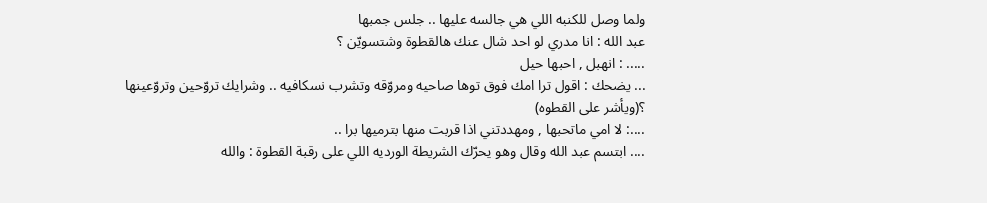ولما وصل للكنبه اللي هي جالسه عليها .. جلس جمبها
عبد الله : انا مدري لو احد شال عنك هالقطوة وشتسويّن ؟
..... : انهبل , احبها حيل
... يضحك : اقول ترا امك فوق توها صاحيه ومروّقه وتشرب نسكافيه .. وشرايك تروّحين وتروّعينها ؟(ويأشر على القطوه)
....: لا امي ماتحبها , ومهددتني اذا قربت منها بترميها برا ..
.... ابتسم عبد الله وقال وهو يحرّك الشريطة الورديه اللي على رقبة القطوة : والله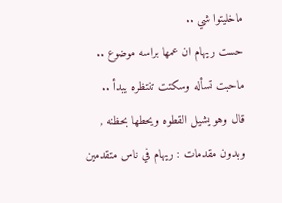ماخليتوا شي ..
حست ريهام ان عمها براسه موضوع .. ماحبت تسأله وسكتت تنتظره يبدأ ..
قال وهو يشيل القطوه ويحطها بحظنه , وبدون مقدمات : ريهام في ناس متقدمين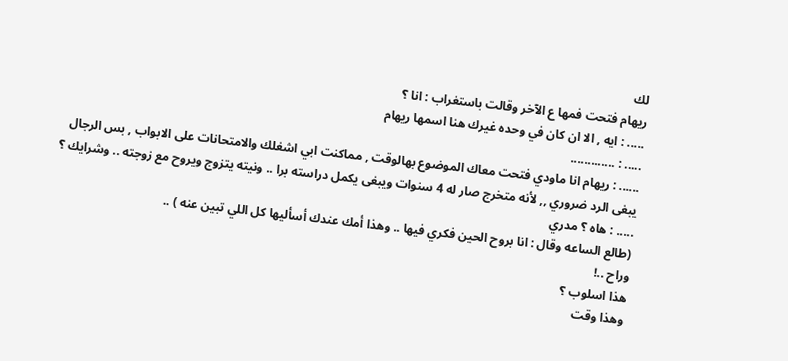لك
ريهام فتحت فمها ع الآخر وقالت باستغراب : انا ؟
..... : ايه , الا ان كان في وحده غيرك هنا اسمها ريهام
..... : .............
...... : ريهام انا ماودي فتحت معاك الموضوع بهالوقت , مماكنت ابي اشغلك والامتحانات على الابواب , بس الرجال يبغى الرد ضروري ,, لأنه متخرج صار له 4 سنوات ويبغى يكمل دراسته برا .. ونيته يتزوج ويروح مع زوجته .. وشرايك ؟
..... : هاه ؟ مدري
(طالع الساعه وقال : انا بروح الحين فكري فيها .. وهذا أمك عندك أسأليها كل اللي تبين عنه ) ..
وراح ..!
هذا اسلوب ؟
وهذا وقت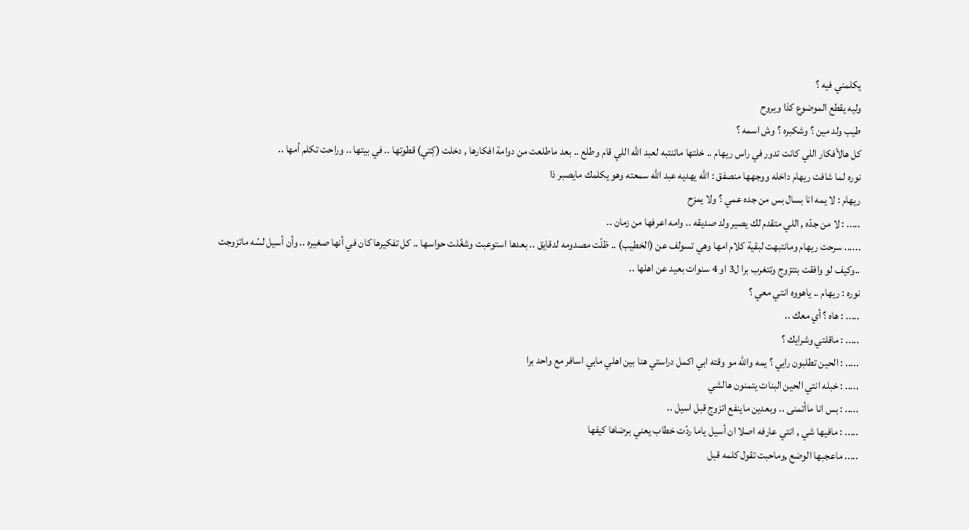يكلمني فيه ؟
وليه يقطع الموضوع كذا ويروح
طيب ولد مين ؟ وشكبره ؟ وش اسمه ؟
كل هالأفكار اللي كانت تدور في راس ريهام .. خلتها ماتنتبه لعبد الله اللي قام وطلع .. بعد ماطلعت من دوامة افكارها , دخلت (كِتي) قطوتها .. في بيتها .. وراحت تكلم أمها ..
نوره لما شافت ريهام داخله ووجهها منصفق : الله يهديه عبد الله سمعته وهو يكلمك مايصبر ذا
ريهام : لا يمه انا بسال بس من جده عمي ؟ ولا يمزح
..... : لا من جدّه , اللي متقدم لك يصير ولد صديقه .. وامه اعرفها من زمان ..
...... سرحت ريهام ومانتبهت لبقية كلام امها وهي تسولف عن (الخطيب) .. ظلّت مصدومه لدقايق .. بعدها استوعبت وشغّلت حواسها .. كل تفكيرها كان في أنها صغيره .. وأن أسيل لسّه ماتزوجت ..وكيف لو وافقت بتتزوج وتتغرب برا ل3 او 4 سنوات بعيد عن اهلها ..
نوره : ريهام .. ياهووه انتي معي ؟
..... : هاه ؟ أي معك ..
..... : ماقلتي وشرايك ؟
..... : الحين تطلبون رايي ؟ يمه والله مو وقته ابي اكمل دراستي هنا بين اهلي مابي اسافر مع واحد برا
..... : خبله انتي الحين البنات يتمنون هالشي
..... : بس انا ماأتمنى .. وبعدين ماينفع اتزوج قبل اسيل ..
..... : مافيها شي , انتي عارفه اصلا ان أسيل ياما ردّت خطاب يعني برضاها كيفها
..... ماعجبها الوضع ,وماحبت تقول كلمه قبل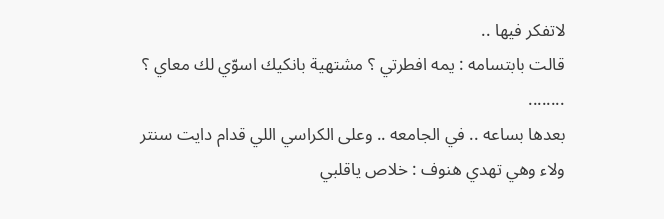لاتفكر فيها ..
قالت بابتسامه : يمه افطرتي ؟ مشتهية بانكيك اسوّي لك معاي ؟
........
بعدها بساعه .. في الجامعه .. وعلى الكراسي اللي قدام دايت سنتر
ولاء وهي تهدي هنوف : خلاص ياقلبي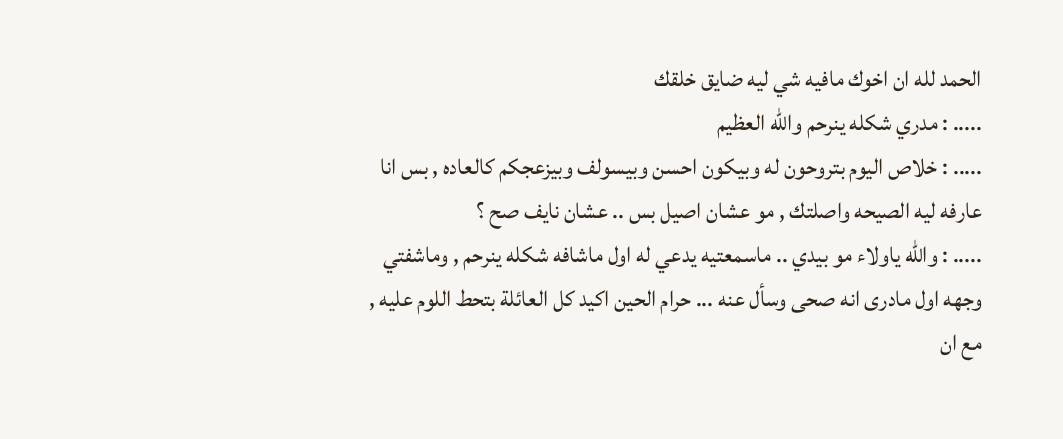الحمد لله ان اخوك مافيه شي ليه ضايق خلقك
..... : مدري شكله ينرحم والله العظيم
..... : خلاص اليوم بتروحون له وبيكون احسن وبيسولف وبيزعجكم كالعاده , بس انا عارفه ليه الصيحه واصلتك , مو عشان اصيل بس .. عشان نايف صح ؟
..... : والله ياولاء مو بيدي .. ماسمعتيه يدعي له اول ماشافه شكله ينرحم , وماشفتي وجهه اول مادرى انه صحى وسأل عنه ... حرام الحين اكيد كل العائلة بتحط اللوم عليه , مع ان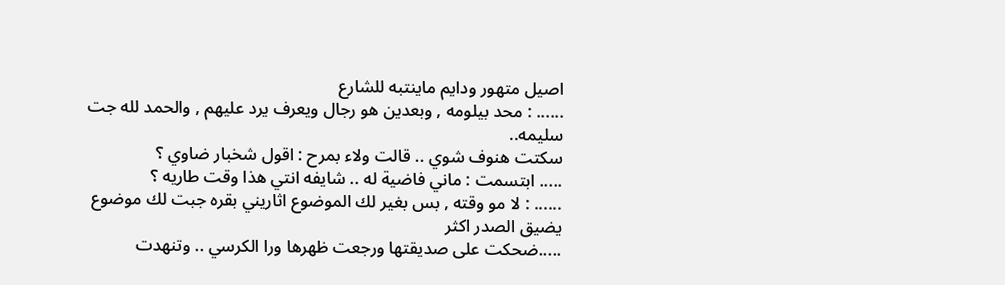اصيل متهور ودايم ماينتبه للشارع
...... : محد بيلومه , وبعدين هو رجال ويعرف يرد عليهم , والحمد لله جت سليمه..
سكتت هنوف شوي .. قالت ولاء بمرح : اقول شخبار ضاوي ؟
..... ابتسمت : ماني فاضية له .. شايفه انتي هذا وقت طاريه ؟
...... : لا مو وقته , بس بغير لك الموضوع اثاريني بقره جبت لك موضوع يضيق الصدر اكثر
.....ضحكت على صديقتها ورجعت ظهرها ورا الكرسي .. وتنهدت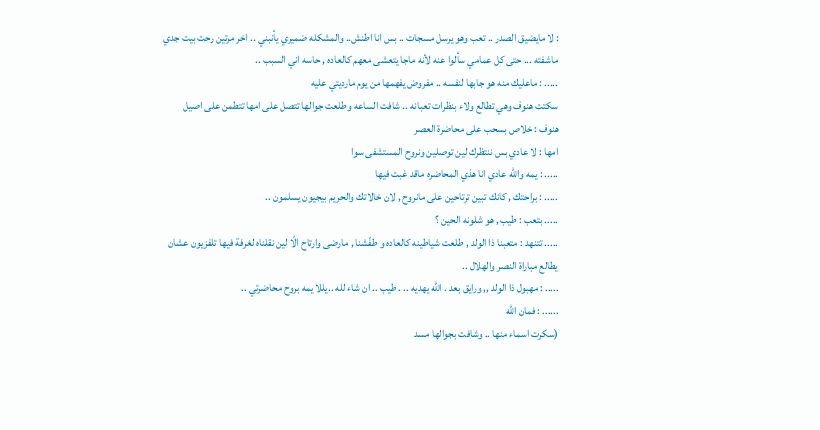: لا مايضيق الصدر .. تعب وهو يرسل مسجات .. بس انا اطنش.. والمشكله ضميري يأنبني .. اخر مرتين رحت بيت جدي ماشفته ... حتى كل عمامي سألوا عنه لأنه ماجا يتعشى معهم كالعاده , حاسه اني السبب ..
..... : ماعليك منه هو جابها لنفسه .. مفروض يفهمها من يوم مارديتي عليه
سكتت هنوف وهي تطالع ولاء بنظرات تعبانه .. شافت الساعه وطلعت جوالها تتصل على امها تتطمن على اصيل
هنوف : خلاص بسحب على محاضرة العصر
امها : لا عادي بس ننتظرك لين توصلين ونروح المستشفى سوا
..... : يمه والله عادي انا هذي المحاضره ماقد غبت فيها
..... : براحتك , كانك تبين ترتاحين على مانروح , لان خالاتك والحريم بيجيون يسلمون ..
..... بتعب : طيب , هو شلونه الحين ؟
..... تتنهد : متعبنا ذا الولد , طلعت شياطينه كالعاده و طفّشنا , مارضى وارتاح الّا لين نقلناه لغرفة فيها تلفزيون عشان يطالع مباراة النصر والهلال ..
..... : مهبول ذا الولد ,, ورايق بعد . الله يهديه .. . طيب .. ان شاء لله ..يللا يمه بروح محاضرتي ..
...... : فمان الله
(سكرت اسماء منها .. وشافت بجوالها مسد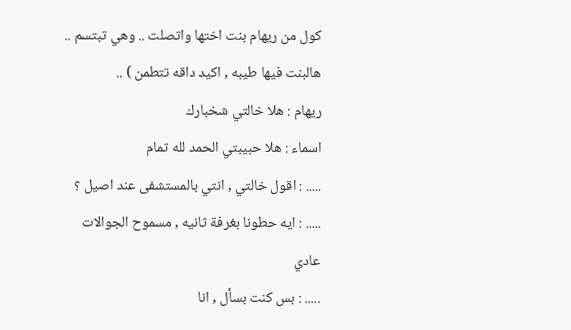كول من ريهام بنت اختها واتصلت .. وهي تبتسم .. هالبنت فيها طيبه , اكيد داقه تتطمن ) ..
ريهام : هلا خالتي شخبارك
اسماء : هلا حبيبتي الحمد لله تمام
..... : اقول خالتي , انتي بالمستشفى عند اصيل ؟
..... : ايه حطونا بغرفة ثانيه , مسموح الجوالات عادي
..... : بس كنت بسأل , انا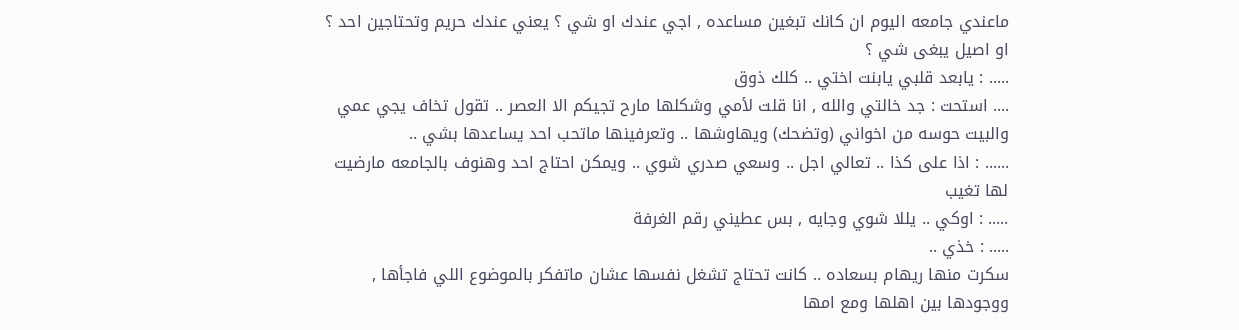ماعندي جامعه اليوم ان كانك تبغين مساعده , اجي عندك او شي ؟ يعني عندك حريم وتحتاجين احد ؟ او اصيل يبغى شي ؟
..... : يابعد قلبي يابنت اختي .. كلك ذوق
.... استحت : جد خالتي والله , انا قلت لأمي وشكلها مارح تجيكم الا العصر .. تقول تخاف يجي عمي والبيت حوسه من اخواني (وتضحك) ويهاوشها .. وتعرفينها ماتحب احد يساعدها بشي ..
...... : اذا على كذا .. تعالي اجل .. وسعي صدري شوي .. ويمكن احتاج احد وهنوف بالجامعه مارضيت لها تغيب
..... : اوكي .. يللا شوي وجايه , بس عطيني رقم الغرفة
..... : خذي ..
سكرت منها ريهام بسعاده .. كانت تحتاج تشغل نفسها عشان ماتفكر بالموضوع اللي فاجأها , ووجودها بين اهلها ومع امها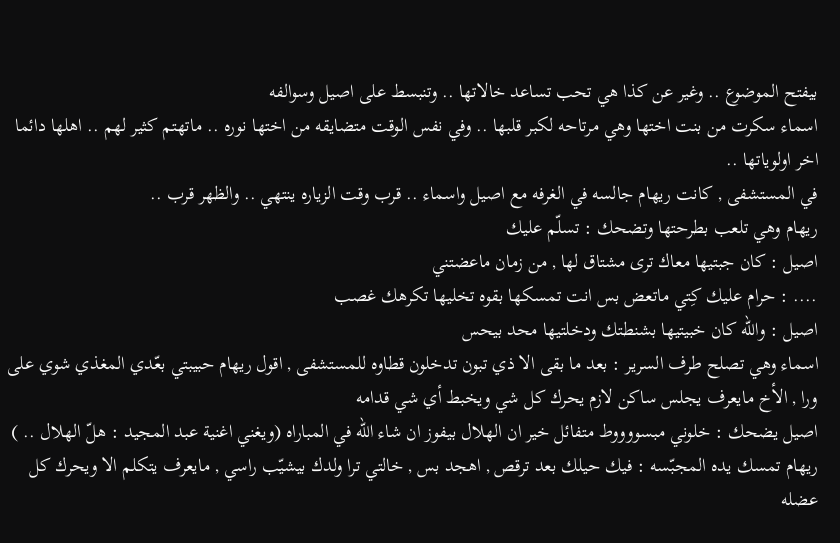بيفتح الموضوع .. وغير عن كذا هي تحب تساعد خالاتها .. وتنبسط على اصيل وسوالفه
اسماء سكرت من بنت اختها وهي مرتاحه لكبر قلبها .. وفي نفس الوقت متضايقه من اختها نوره .. ماتهتم كثير لهم .. اهلها دائما اخر اولوياتها ..
في المستشفى , كانت ريهام جالسه في الغرفه مع اصيل واسماء .. قرب وقت الزياره ينتهي .. والظهر قرب ..
ريهام وهي تلعب بطرحتها وتضحك : تسلّم عليك
اصيل : كان جبتيها معاك ترى مشتاق لها , من زمان ماعضتني
.... : حرام عليك كِتي ماتعض بس انت تمسكها بقوه تخليها تكرهك غصب
اصيل : والله كان خبيتيها بشنطتك ودخلتيها محد بيحس
اسماء وهي تصلح طرف السرير : بعد ما بقى الا ذي تبون تدخلون قطاوه للمستشفى , اقول ريهام حبيبتي بعّدي المغذي شوي على ورا , الأخ مايعرف يجلس ساكن لازم يحرك كل شي ويخبط أي شي قدامه
اصيل يضحك : خلوني مبسووووط متفائل خير ان الهلال بيفوز ان شاء الله في المباراه (ويغني اغنية عبد المجيد : هلّ الهلال .. )
ريهام تمسك يده المجبّسه : فيك حيلك بعد ترقص , اهجد بس , خالتي ترا ولدك بيشيّب راسي , مايعرف يتكلم الا ويحرك كل عضله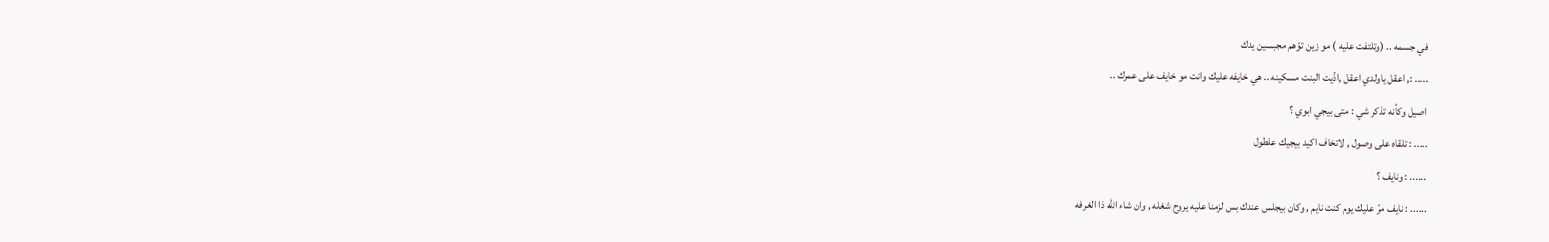في جسمه .. (وتلتفت عليه ) مو زين توّهم مجبسين يدك
..... :, اعقل ياولدي اعقل ,اذّيت البنت مسكينه .. هي خايفه عليك وانت مو خايف على عمرك ..
اصيل وكأنه تذكر شي : متى بيجي ابوي ؟
..... : تلقاه على وصول , لاتخاف اكيد بيجيك علطول
...... : ونايف ؟
...... : نايف مرّ عليك يوم كنت نايم , وكان بيجلس عندك بس لزمنا عليه يروح شغله , وان شاء الله ذا الغرفه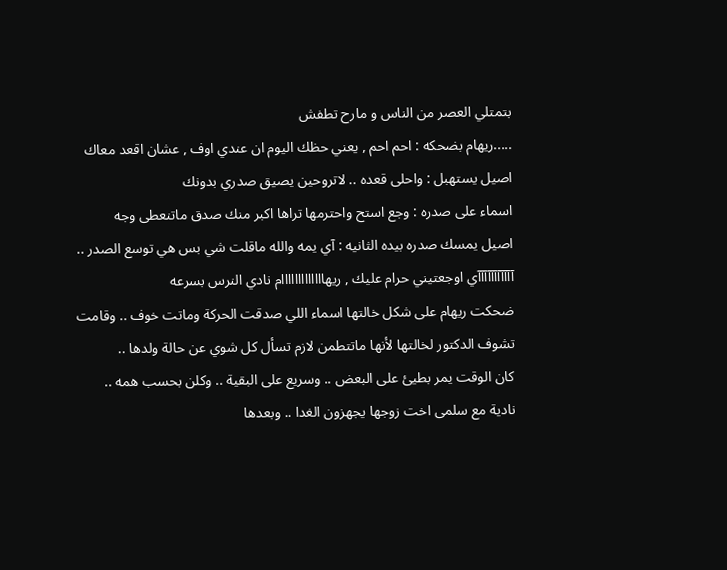بتمتلي العصر من الناس و مارح تطفش
.....ريهام بضحكه : احم احم , يعني حظك اليوم ان عندي اوف , عشان اقعد معاك
اصيل يستهبل : واحلى قعده .. لاتروحين يصيق صدري بدونك
اسماء على صدره : وجع استح واحترمها تراها اكبر منك صدق ماتنعطى وجه
اصيل يمسك صدره بيده الثانيه : آي يمه والله ماقلت شي بس هي توسع الصدر .. آآآآآآآآآآآي اوجعتيني حرام عليك , ريهااااااااااااام نادي النرس بسرعه
ضحكت ريهام على شكل خالتها اسماء اللي صدقت الحركة وماتت خوف .. وقامت تشوف الدكتور لخالتها لأنها ماتتطمن لازم تسأل كل شوي عن حالة ولدها ..
كان الوقت يمر بطيئ على البعض .. وسريع على البقية .. وكلن بحسب همه ..
نادية مع سلمى اخت زوجها يجهزون الغدا .. وبعدها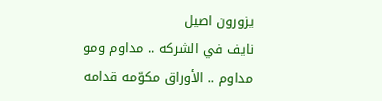يزورون اصيل
نايف في الشركه .. مداوم ومو مداوم .. الأوراق مكوّمه قدامه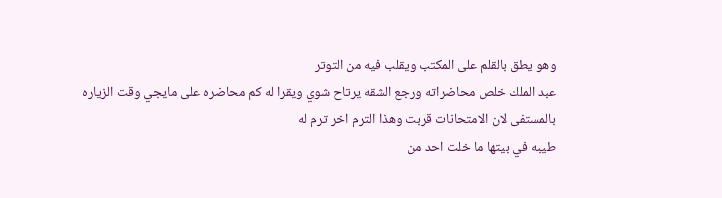وهو يطق بالقلم على المكتب ويقلب فيه من التوتر
عبد الملك خلص محاضراته ورجع الشقه يرتاح شوي ويقرا له كم محاضره على مايجي وقت الزياره بالمستفى لان الامتحانات قربت وهذا الترم اخر ترم له
طيبه في بيتها ما خلت احد من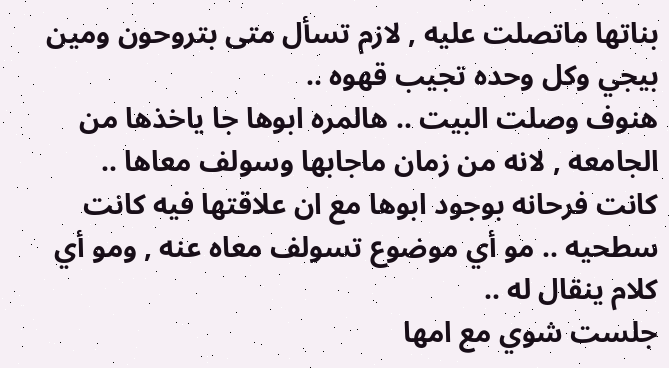بناتها ماتصلت عليه , لازم تسأل متى بتروحون ومين بيجي وكل وحده تجيب قهوه ..
هنوف وصلت البيت .. هالمره ابوها جا ياخذها من الجامعه , لانه من زمان ماجابها وسولف معاها ..
كانت فرحانه بوجود ابوها مع ان علاقتها فيه كانت سطحيه .. مو أي موضوع تسولف معاه عنه , ومو أي كلام ينقال له ..
جلست شوي مع امها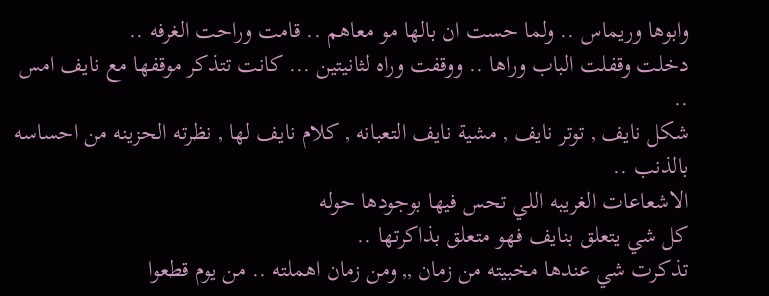وابوها وريماس .. ولما حست ان بالها مو معاهم .. قامت وراحت الغرفه ..
دخلت وقفلت الباب وراها .. ووقفت وراه لثانيتين ... كانت تتذكر موقفها مع نايف امس ..
شكل نايف , توتر نايف , مشية نايف التعبانه , كلام نايف لها , نظرته الحزينه من احساسه بالذنب ..
الاشعاعات الغريبه اللي تحس فيها بوجودها حوله
كل شي يتعلق بنايف فهو متعلق بذاكرتها ..
تذكرت شي عندها مخبيته من زمان ,, ومن زمان اهملته .. من يوم قطعوا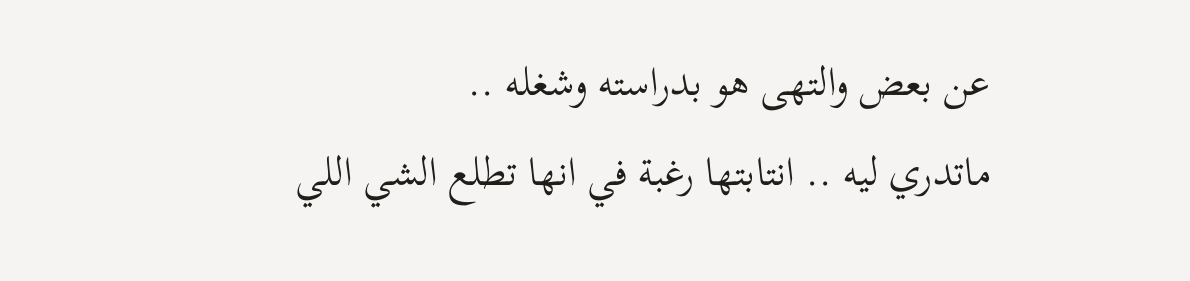عن بعض والتهى هو بدراسته وشغله ..
ماتدري ليه .. انتابتها رغبة في انها تطلع الشي اللي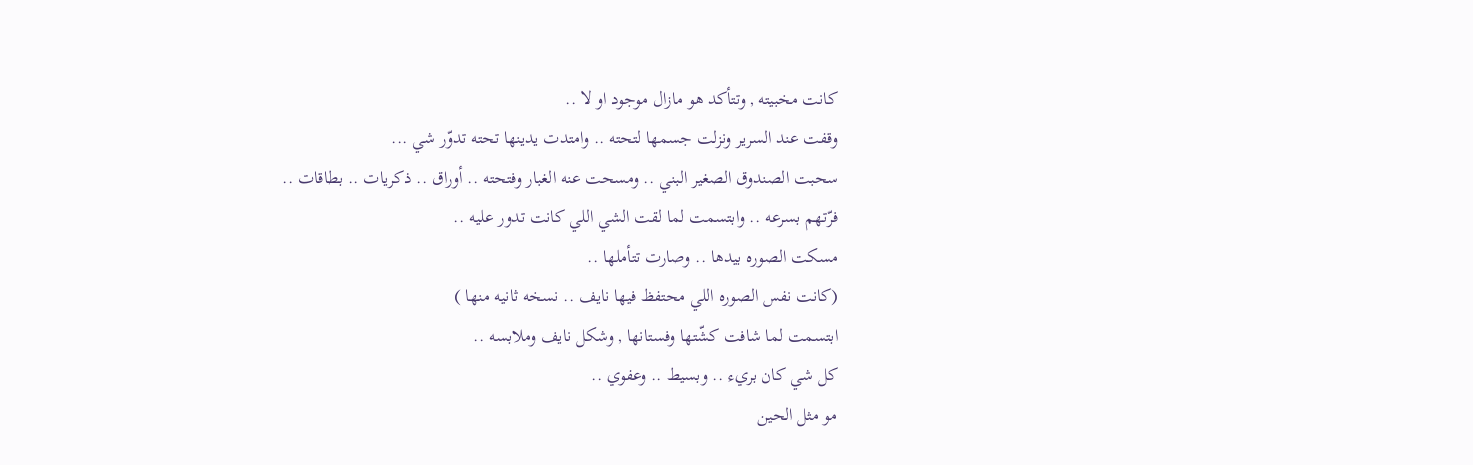كانت مخبيته , وتتأكد هو مازال موجود او لا ..
وقفت عند السرير ونزلت جسمها لتحته .. وامتدت يدينها تحته تدوّر شي ...
سحبت الصندوق الصغير البني .. ومسحت عنه الغبار وفتحته .. أوراق .. ذكريات .. بطاقات ..
فرّتهم بسرعه .. وابتسمت لما لقت الشي اللي كانت تدور عليه ..
مسكت الصوره بيدها .. وصارت تتأملها ..
(كانت نفس الصوره اللي محتفظ فيها نايف .. نسخه ثانيه منها )
ابتسمت لما شافت كشّتها وفستانها , وشكل نايف وملابسه ..
كل شي كان بريء .. وبسيط .. وعفوي ..
مو مثل الحين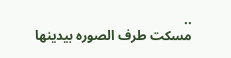..
مسكت طرف الصوره بيدينها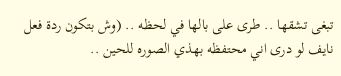تبغى تشقها .. طرى على بالها في لحظه .. (وش بتكون ردة فعل نايف لو درى اني محتفظه بهذي الصوره للحين ..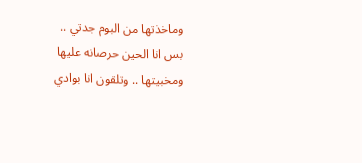وماخذتها من البوم جدتي ..
بس انا الحين حرصانه عليها ومخبيتها .. وتلقون انا بوادي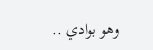وهو بوادي ..